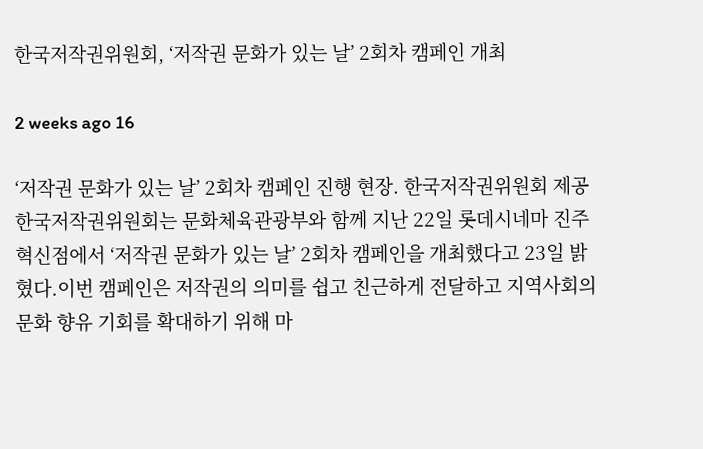한국저작권위원회, ‘저작권 문화가 있는 날’ 2회차 캠페인 개최

2 weeks ago 16

‘저작권 문화가 있는 날’ 2회차 캠페인 진행 현장. 한국저작권위원회 제공 한국저작권위원회는 문화체육관광부와 함께 지난 22일 롯데시네마 진주혁신점에서 ‘저작권 문화가 있는 날’ 2회차 캠페인을 개최했다고 23일 밝혔다.이번 캠페인은 저작권의 의미를 쉽고 친근하게 전달하고 지역사회의 문화 향유 기회를 확대하기 위해 마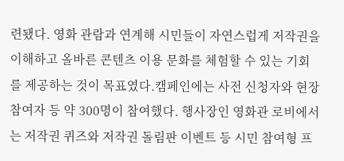련됐다. 영화 관람과 연계해 시민들이 자연스럽게 저작권을 이해하고 올바른 콘텐츠 이용 문화를 체험할 수 있는 기회를 제공하는 것이 목표였다.캠페인에는 사전 신청자와 현장 참여자 등 약 300명이 참여했다. 행사장인 영화관 로비에서는 저작권 퀴즈와 저작권 돌림판 이벤트 등 시민 참여형 프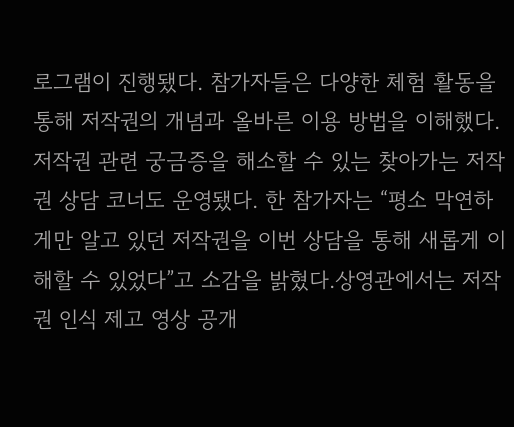로그램이 진행됐다. 참가자들은 다양한 체험 활동을 통해 저작권의 개념과 올바른 이용 방법을 이해했다. 저작권 관련 궁금증을 해소할 수 있는 찾아가는 저작권 상담 코너도 운영됐다. 한 참가자는 “평소 막연하게만 알고 있던 저작권을 이번 상담을 통해 새롭게 이해할 수 있었다”고 소감을 밝혔다.상영관에서는 저작권 인식 제고 영상 공개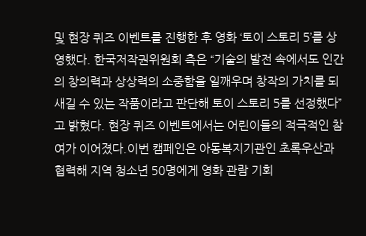및 현장 퀴즈 이벤트를 진행한 후 영화 ‘토이 스토리 5’를 상영했다. 한국저작권위원회 측은 “기술의 발전 속에서도 인간의 창의력과 상상력의 소중함을 일깨우며 창작의 가치를 되새길 수 있는 작품이라고 판단해 토이 스토리 5를 선정했다”고 밝혔다. 현장 퀴즈 이벤트에서는 어린이들의 적극적인 참여가 이어졌다.이번 캠페인은 아동복지기관인 초록우산과 협력해 지역 청소년 50명에게 영화 관람 기회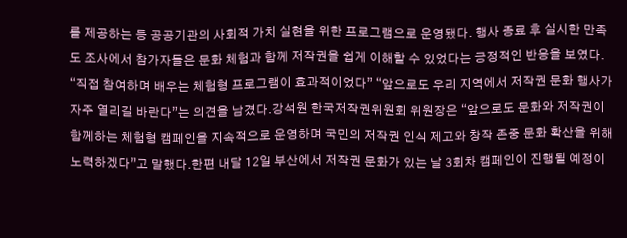를 제공하는 등 공공기관의 사회적 가치 실현을 위한 프로그램으로 운영됐다. 행사 종료 후 실시한 만족도 조사에서 참가자들은 문화 체험과 함께 저작권을 쉽게 이해할 수 있었다는 긍정적인 반응을 보였다. “직접 참여하며 배우는 체험형 프로그램이 효과적이었다” “앞으로도 우리 지역에서 저작권 문화 행사가 자주 열리길 바란다”는 의견을 남겼다.강석원 한국저작권위원회 위원장은 “앞으로도 문화와 저작권이 함께하는 체험형 캠페인을 지속적으로 운영하며 국민의 저작권 인식 제고와 창작 존중 문화 확산을 위해 노력하겠다”고 말했다.한편 내달 12일 부산에서 저작권 문화가 있는 날 3회차 캠페인이 진행될 예정이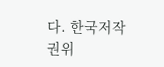다. 한국저작권위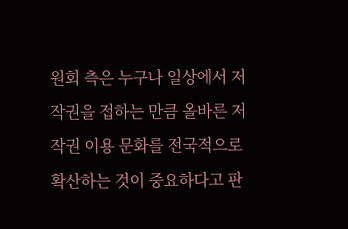원회 측은 누구나 일상에서 저작권을 접하는 만큼 올바른 저작권 이용 문화를 전국적으로 확산하는 것이 중요하다고 판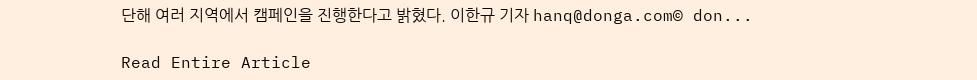단해 여러 지역에서 캠페인을 진행한다고 밝혔다. 이한규 기자 hanq@donga.com© don...

Read Entire Article